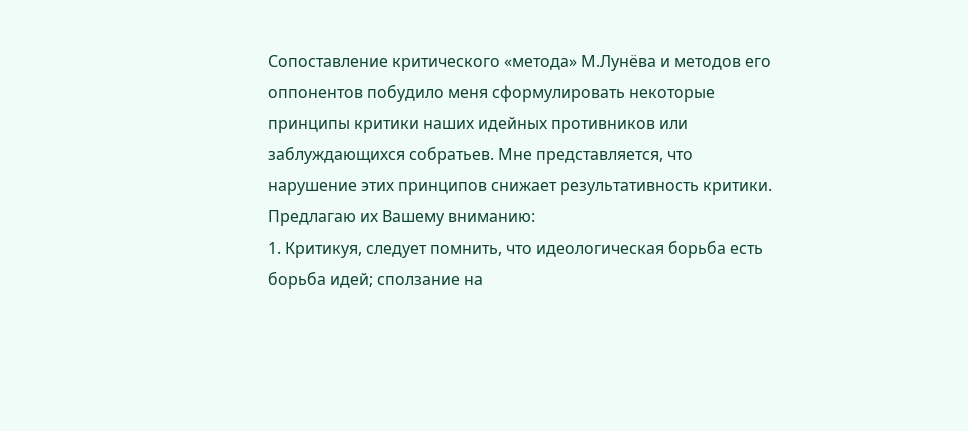Сопоставление критического «метода» М.Лунёва и методов его оппонентов побудило меня сформулировать некоторые принципы критики наших идейных противников или заблуждающихся собратьев. Мне представляется, что нарушение этих принципов снижает результативность критики. Предлагаю их Вашему вниманию:
1. Критикуя, следует помнить, что идеологическая борьба есть борьба идей; сползание на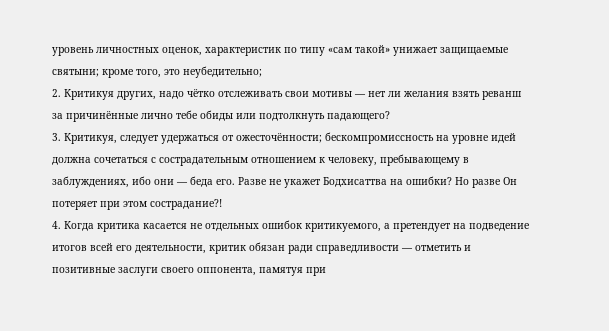уровень личностных оценок, характеристик по типу «сам такой» унижает защищаемые святыни; кроме того, это неубедительно;
2. Критикуя других, надо чётко отслеживать свои мотивы — нет ли желания взять реванш за причинённые лично тебе обиды или подтолкнуть падающего?
3. Критикуя, следует удержаться от ожесточённости; бескомпромиссность на уровне идей должна сочетаться с сострадательным отношением к человеку, пребывающему в заблуждениях, ибо они — беда его. Разве не укажет Бодхисаттва на ошибки? Но разве Он потеряет при этом сострадание?!
4. Когда критика касается не отдельных ошибок критикуемого, а претендует на подведение итогов всей его деятельности, критик обязан ради справедливости — отметить и позитивные заслуги своего оппонента, памятуя при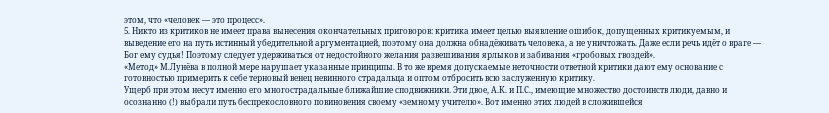этом, что «человек — это процесс».
5. Никто из критиков не имеет права вынесения окончательных приговоров: критика имеет целью выявление ошибок, допущенных критикуемым, и выведение его на путь истинный убедительной аргументацией, поэтому она должна обнадёживать человека, а не уничтожать. Даже если речь идёт о враге — Бог ему судья! Поэтому следует удерживаться от недостойного желания развешивания ярлыков и забивания «гробовых гвоздей».
«Метод» М.Лунёва в полной мере нарушает указанные принципы. В то же время допускаемые неточности ответной критики дают ему основание с готовностью примерить к себе терновый венец невинного страдальца и оптом отбросить всю заслуженную критику.
Ущерб при этом несут именно его многострадальные ближайшие сподвижники. Эти двое, А.К. и П.С., имеющие множество достоинств люди, давно и осознанно (!) выбрали путь беспрекословного повиновения своему «земному учителю». Вот именно этих людей в сложившейся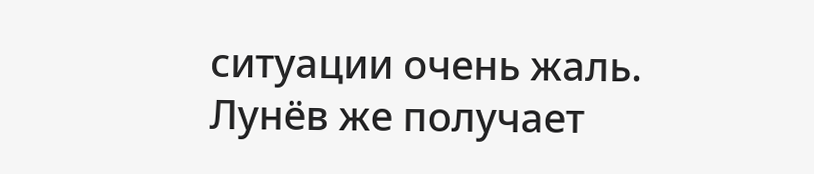ситуации очень жаль. Лунёв же получает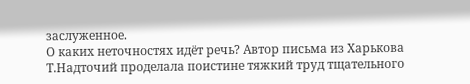заслуженное.
О каких неточностях идёт речь? Автор письма из Харькова Т.Надточий проделала поистине тяжкий труд тщательного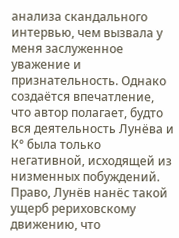анализа скандального интервью, чем вызвала у меня заслуженное уважение и признательность. Однако создаётся впечатление, что автор полагает, будто вся деятельность Лунёва и К° была только негативной, исходящей из низменных побуждений. Право, Лунёв нанёс такой ущерб рериховскому движению, что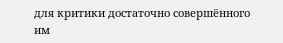для критики достаточно совершённого им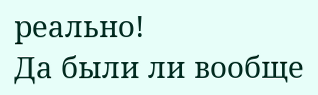реально!
Да были ли вообще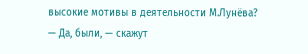высокие мотивы в деятельности М.Лунёва?
— Да, были, — скажут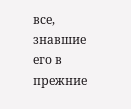все, знавшие его в прежние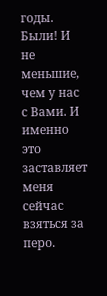годы. Были! И не меньшие, чем у нас с Вами. И именно это заставляет меня сейчас взяться за перо.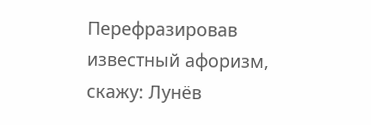Перефразировав известный афоризм, скажу: Лунёв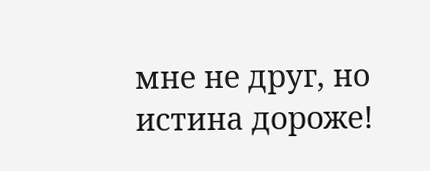мне не друг, но истина дороже!